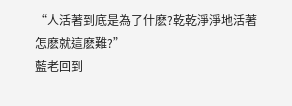“人活著到底是為了什麽?乾乾淨淨地活著怎麽就這麽難?”
藍老回到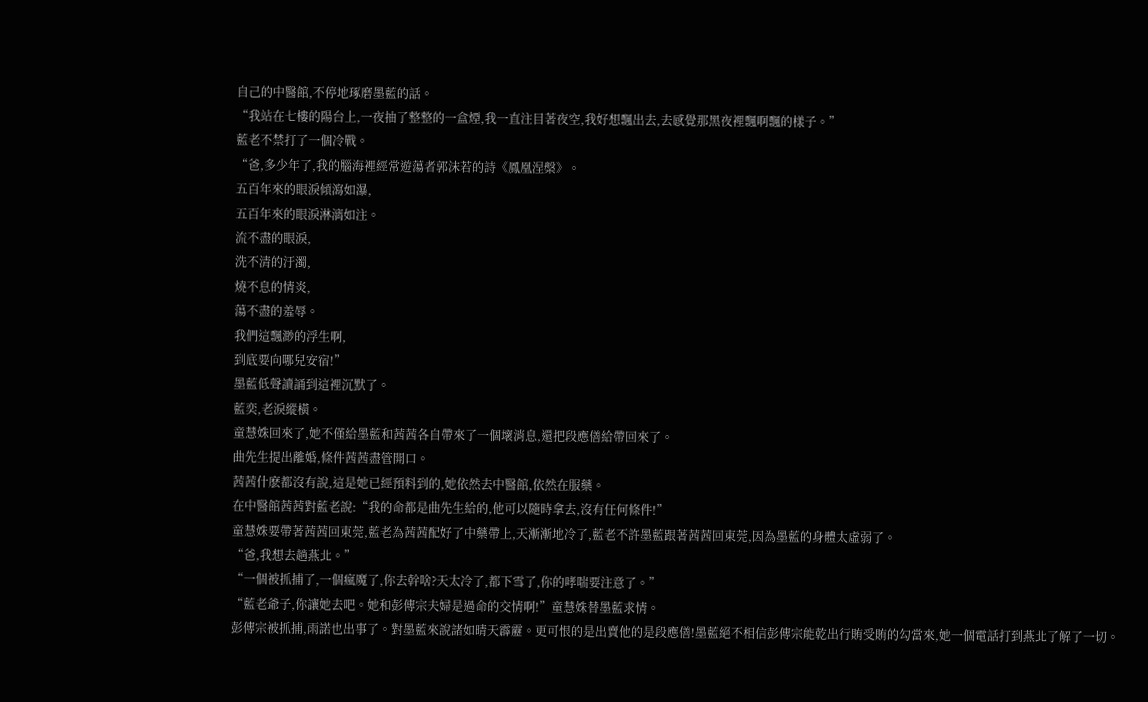自己的中醫館,不停地琢磨墨藍的話。
“我站在七樓的陽台上,一夜抽了整整的一盒煙,我一直注目著夜空,我好想飄出去,去感覺那黑夜裡飄啊飄的樣子。”
藍老不禁打了一個冷戰。
“爸,多少年了,我的腦海裡經常遊蕩者郭沫若的詩《鳳凰涅槃》。
五百年來的眼淚傾瀉如瀑,
五百年來的眼淚淋漓如注。
流不盡的眼淚,
洗不清的汙濁,
燒不息的情炎,
蕩不盡的羞辱。
我們這飄渺的浮生啊,
到底要向哪兒安宿!”
墨藍低聲讀誦到這裡沉默了。
藍奕,老淚縱橫。
童慧姝回來了,她不僅給墨藍和茜茜各自帶來了一個壞消息,還把段應僐給帶回來了。
曲先生提出離婚,條件茜茜盡管開口。
茜茜什麽都沒有說,這是她已經預料到的,她依然去中醫館,依然在服藥。
在中醫館茜茜對藍老說:“我的命都是曲先生給的,他可以隨時拿去,沒有任何條件!”
童慧姝要帶著茜茜回東莞,藍老為茜茜配好了中藥帶上,天漸漸地冷了,藍老不許墨藍跟著茜茜回東莞,因為墨藍的身體太虛弱了。
“爸,我想去趟燕北。”
“一個被抓捕了,一個瘋魔了,你去幹啥?天太冷了,都下雪了,你的哮喘要注意了。”
“藍老爺子,你讓她去吧。她和彭傳宗夫婦是過命的交情啊!”童慧姝替墨藍求情。
彭傳宗被抓捕,雨諾也出事了。對墨藍來說諸如晴天霹靂。更可恨的是出賣他的是段應僐!墨藍絕不相信彭傳宗能乾出行賄受賄的勾當來,她一個電話打到燕北了解了一切。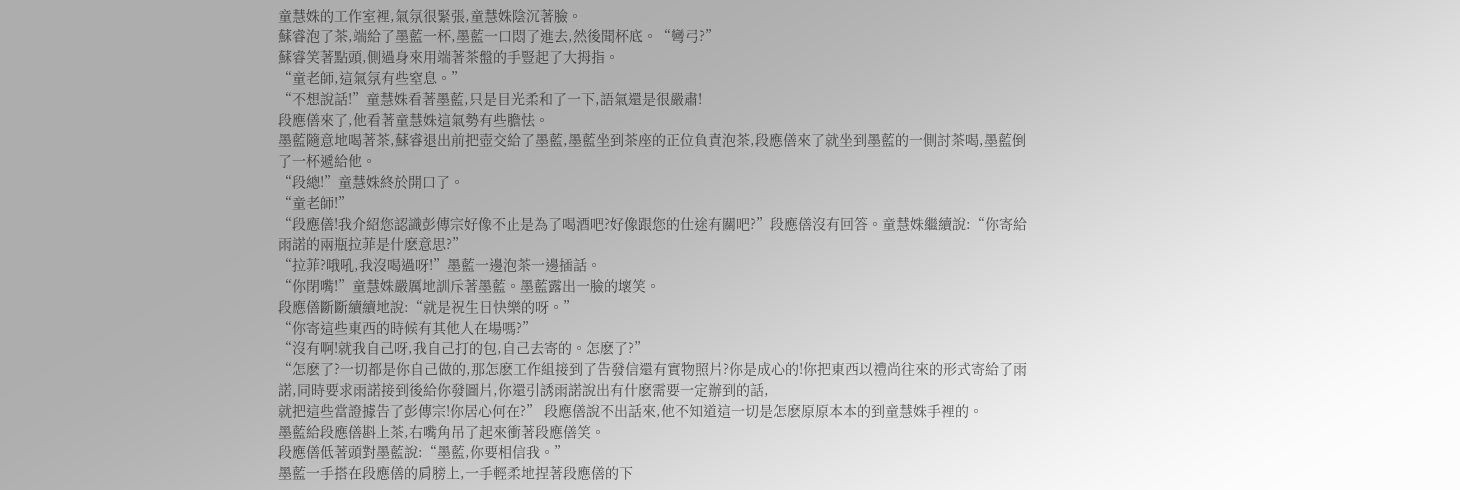童慧姝的工作室裡,氣氛很緊張,童慧姝陰沉著臉。
蘇睿泡了茶,端給了墨藍一杯,墨藍一口悶了進去,然後聞杯底。“彎弓?”
蘇睿笑著點頭,側過身來用端著茶盤的手豎起了大拇指。
“童老師,這氣氛有些窒息。”
“不想說話!”童慧姝看著墨藍,只是目光柔和了一下,語氣還是很嚴肅!
段應僐來了,他看著童慧姝這氣勢有些膽怯。
墨藍隨意地喝著茶,蘇睿退出前把壺交給了墨藍,墨藍坐到茶座的正位負責泡茶,段應僐來了就坐到墨藍的一側討茶喝,墨藍倒了一杯遞給他。
“段總!”童慧姝終於開口了。
“童老師!”
“段應僐!我介紹您認識彭傳宗好像不止是為了喝酒吧?好像跟您的仕途有關吧?”段應僐沒有回答。童慧姝繼續說:“你寄給雨諾的兩瓶拉菲是什麽意思?”
“拉菲?哦吼,我沒喝過呀!”墨藍一邊泡茶一邊插話。
“你閉嘴!”童慧姝嚴厲地訓斥著墨藍。墨藍露出一臉的壞笑。
段應僐斷斷續續地說:“就是祝生日快樂的呀。”
“你寄這些東西的時候有其他人在場嗎?”
“沒有啊!就我自己呀,我自己打的包,自己去寄的。怎麽了?”
“怎麽了?一切都是你自己做的,那怎麽工作組接到了告發信還有實物照片?你是成心的!你把東西以禮尚往來的形式寄給了雨諾,同時要求雨諾接到後給你發圖片,你還引誘雨諾說出有什麽需要一定辦到的話,
就把這些當證據告了彭傳宗!你居心何在?” 段應僐說不出話來,他不知道這一切是怎麽原原本本的到童慧姝手裡的。
墨藍給段應僐斟上茶,右嘴角吊了起來衝著段應僐笑。
段應僐低著頭對墨藍說:“墨藍,你要相信我。”
墨藍一手搭在段應僐的肩膀上,一手輕柔地捏著段應僐的下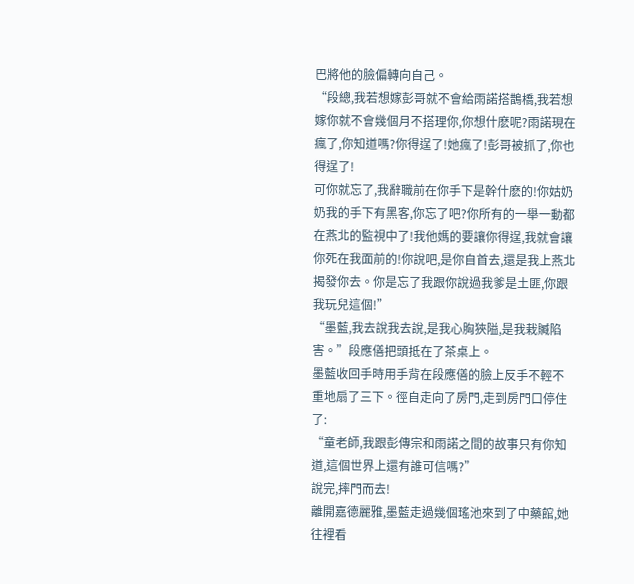巴將他的臉偏轉向自己。
“段總,我若想嫁彭哥就不會給雨諾搭鵲橋,我若想嫁你就不會幾個月不搭理你,你想什麽呢?雨諾現在瘋了,你知道嗎?你得逞了!她瘋了!彭哥被抓了,你也得逞了!
可你就忘了,我辭職前在你手下是幹什麽的!你姑奶奶我的手下有黑客,你忘了吧?你所有的一舉一動都在燕北的監視中了!我他媽的要讓你得逞,我就會讓你死在我面前的!你說吧,是你自首去,還是我上燕北揭發你去。你是忘了我跟你說過我爹是土匪,你跟我玩兒這個!”
“墨藍,我去說我去說,是我心胸狹隘,是我栽贓陷害。”段應僐把頭抵在了茶桌上。
墨藍收回手時用手背在段應僐的臉上反手不輕不重地扇了三下。徑自走向了房門,走到房門口停住了:
“童老師,我跟彭傳宗和雨諾之間的故事只有你知道,這個世界上還有誰可信嗎?”
說完,摔門而去!
離開嘉德麗雅,墨藍走過幾個瑤池來到了中藥館,她往裡看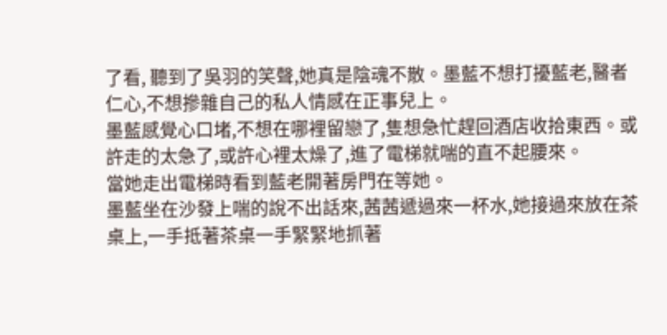了看, 聽到了吳羽的笑聲,她真是陰魂不散。墨藍不想打擾藍老,醫者仁心,不想摻雜自己的私人情感在正事兒上。
墨藍感覺心口堵,不想在哪裡留戀了,隻想急忙趕回酒店收拾東西。或許走的太急了,或許心裡太燥了,進了電梯就喘的直不起腰來。
當她走出電梯時看到藍老開著房門在等她。
墨藍坐在沙發上喘的說不出話來,茜茜遞過來一杯水,她接過來放在茶桌上,一手抵著茶桌一手緊緊地抓著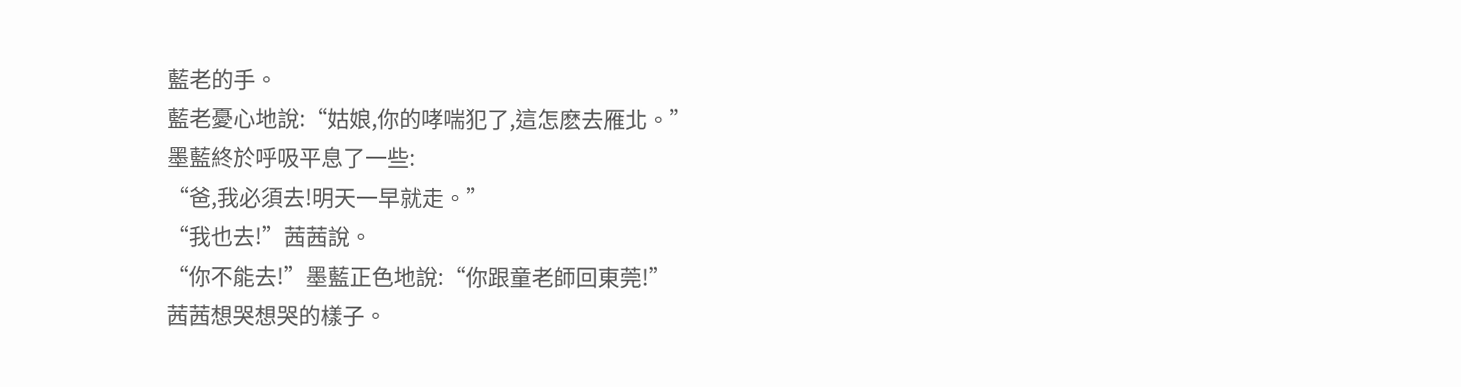藍老的手。
藍老憂心地說:“姑娘,你的哮喘犯了,這怎麽去雁北。”
墨藍終於呼吸平息了一些:
“爸,我必須去!明天一早就走。”
“我也去!”茜茜說。
“你不能去!”墨藍正色地說:“你跟童老師回東莞!”
茜茜想哭想哭的樣子。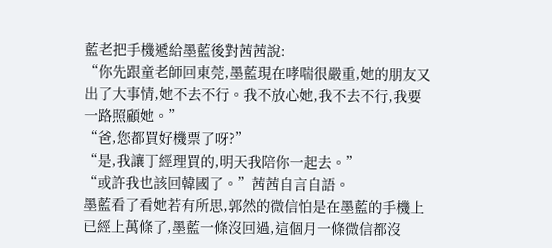藍老把手機遞給墨藍後對茜茜說:
“你先跟童老師回東莞,墨藍現在哮喘很嚴重,她的朋友又出了大事情,她不去不行。我不放心她,我不去不行,我要一路照顧她。”
“爸,您都買好機票了呀?”
“是,我讓丁經理買的,明天我陪你一起去。”
“或許我也該回韓國了。”茜茜自言自語。
墨藍看了看她若有所思,郭然的微信怕是在墨藍的手機上已經上萬條了,墨藍一條沒回過,這個月一條微信都沒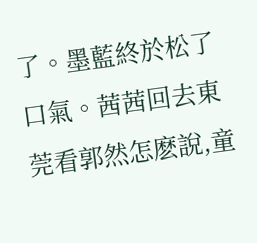了。墨藍終於松了口氣。茜茜回去東莞看郭然怎麽說,童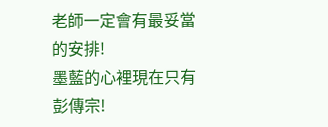老師一定會有最妥當的安排!
墨藍的心裡現在只有彭傳宗!